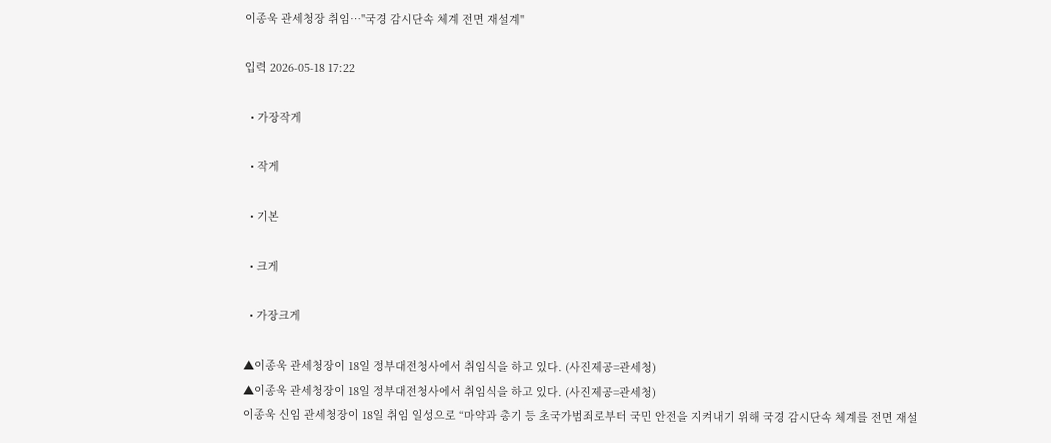이종욱 관세청장 취임⋯"국경 감시단속 체계 전면 재설계"

입력 2026-05-18 17:22

  • 가장작게

  • 작게

  • 기본

  • 크게

  • 가장크게

▲이종욱 관세청장이 18일 정부대전청사에서 취임식을 하고 있다. (사진제공=관세청)
▲이종욱 관세청장이 18일 정부대전청사에서 취임식을 하고 있다. (사진제공=관세청)
이종욱 신임 관세청장이 18일 취임 일성으로 “마약과 총기 등 초국가범죄로부터 국민 안전을 지켜내기 위해 국경 감시단속 체계를 전면 재설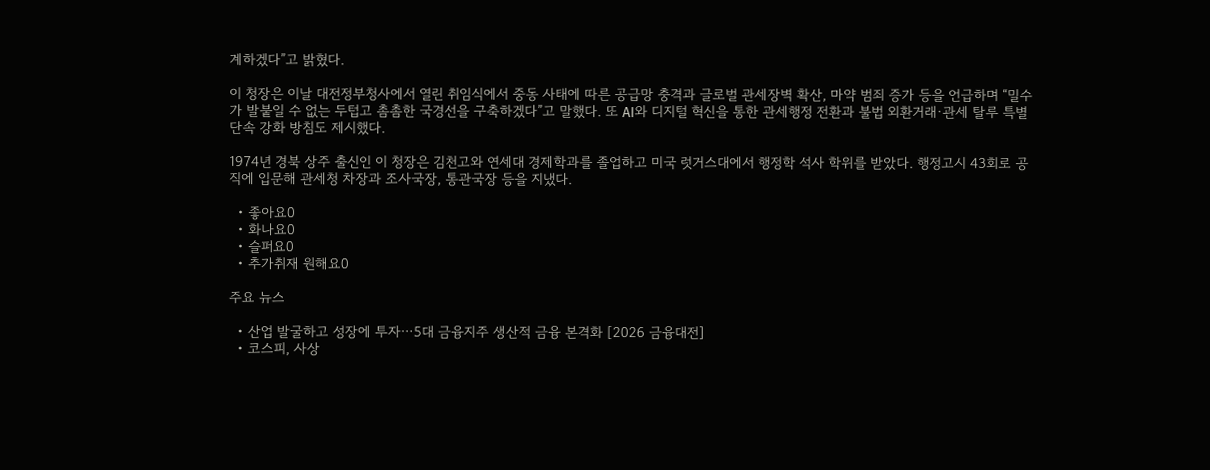계하겠다”고 밝혔다.

이 청장은 이날 대전정부청사에서 열린 취임식에서 중동 사태에 따른 공급망 충격과 글로벌 관세장벽 확산, 마약 범죄 증가 등을 언급하며 “밀수가 발붙일 수 없는 두텁고 촘촘한 국경선을 구축하겠다”고 말했다. 또 AI와 디지털 혁신을 통한 관세행정 전환과 불법 외환거래·관세 탈루 특별단속 강화 방침도 제시했다.

1974년 경북 상주 출신인 이 청장은 김천고와 연세대 경제학과를 졸업하고 미국 럿거스대에서 행정학 석사 학위를 받았다. 행정고시 43회로 공직에 입문해 관세청 차장과 조사국장, 통관국장 등을 지냈다.

  • 좋아요0
  • 화나요0
  • 슬퍼요0
  • 추가취재 원해요0

주요 뉴스

  • 산업 발굴하고 성장에 투자⋯5대 금융지주 생산적 금융 본격화 [2026 금융대전]
  • 코스피, 사상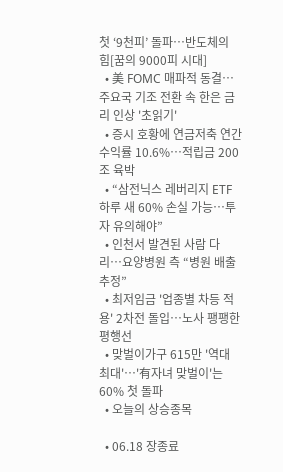첫 ‘9천피’ 돌파…반도체의 힘[꿈의 9000피 시대]
  • 美 FOMC 매파적 동결…주요국 기조 전환 속 한은 금리 인상 '초읽기'
  • 증시 호황에 연금저축 연간 수익률 10.6%…적립금 200조 육박
  • “삼전닉스 레버리지 ETF 하루 새 60% 손실 가능…투자 유의해야”
  • 인천서 발견된 사람 다리…요양병원 측 “병원 배출 추정”
  • 최저임금 '업종별 차등 적용' 2차전 돌입⋯노사 팽팽한 평행선
  • 맞벌이가구 615만 '역대 최대'…'有자녀 맞벌이'는 60% 첫 돌파
  • 오늘의 상승종목

  • 06.18 장종료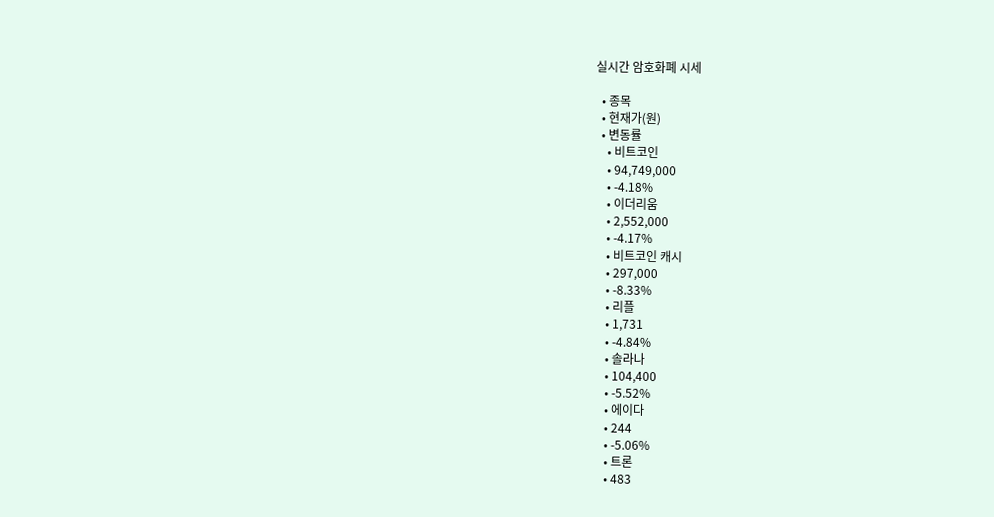실시간 암호화폐 시세

  • 종목
  • 현재가(원)
  • 변동률
    • 비트코인
    • 94,749,000
    • -4.18%
    • 이더리움
    • 2,552,000
    • -4.17%
    • 비트코인 캐시
    • 297,000
    • -8.33%
    • 리플
    • 1,731
    • -4.84%
    • 솔라나
    • 104,400
    • -5.52%
    • 에이다
    • 244
    • -5.06%
    • 트론
    • 483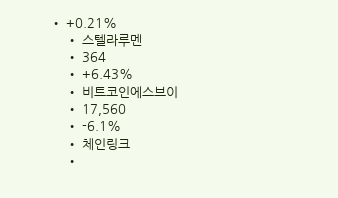• +0.21%
    • 스텔라루멘
    • 364
    • +6.43%
    • 비트코인에스브이
    • 17,560
    • -6.1%
    • 체인링크
    •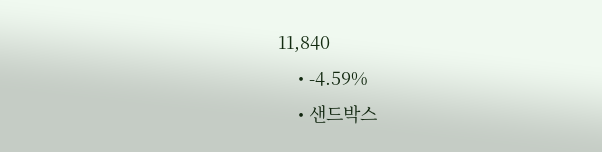11,840
    • -4.59%
    • 샌드박스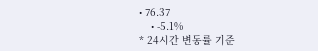• 76.37
    • -5.1%
* 24시간 변동률 기준